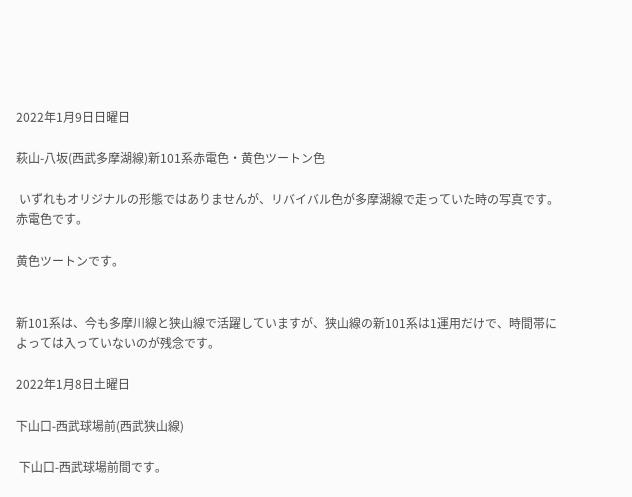2022年1月9日日曜日

萩山-八坂(西武多摩湖線)新101系赤電色・黄色ツートン色

 いずれもオリジナルの形態ではありませんが、リバイバル色が多摩湖線で走っていた時の写真です。赤電色です。

黄色ツートンです。


新101系は、今も多摩川線と狭山線で活躍していますが、狭山線の新101系は1運用だけで、時間帯によっては入っていないのが残念です。

2022年1月8日土曜日

下山口-西武球場前(西武狭山線)

 下山口-西武球場前間です。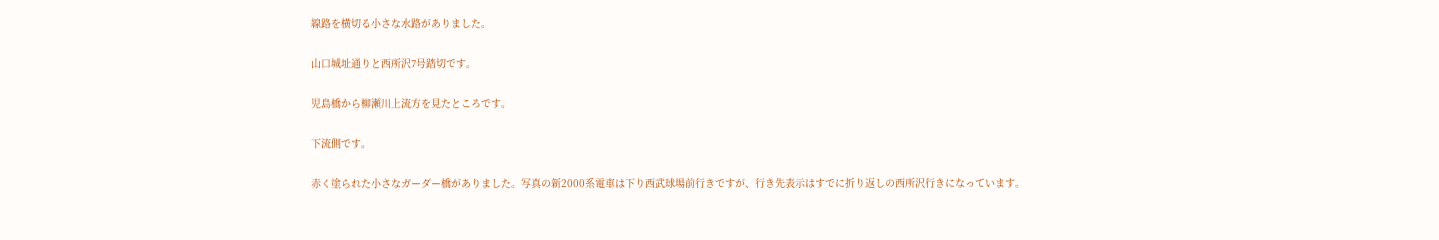線路を横切る小さな水路がありました。

山口城址通りと西所沢7号踏切です。

児島橋から柳瀬川上流方を見たところです。

下流側です。

赤く塗られた小さなガーダー橋がありました。写真の新2000系電車は下り西武球場前行きですが、行き先表示はすでに折り返しの西所沢行きになっています。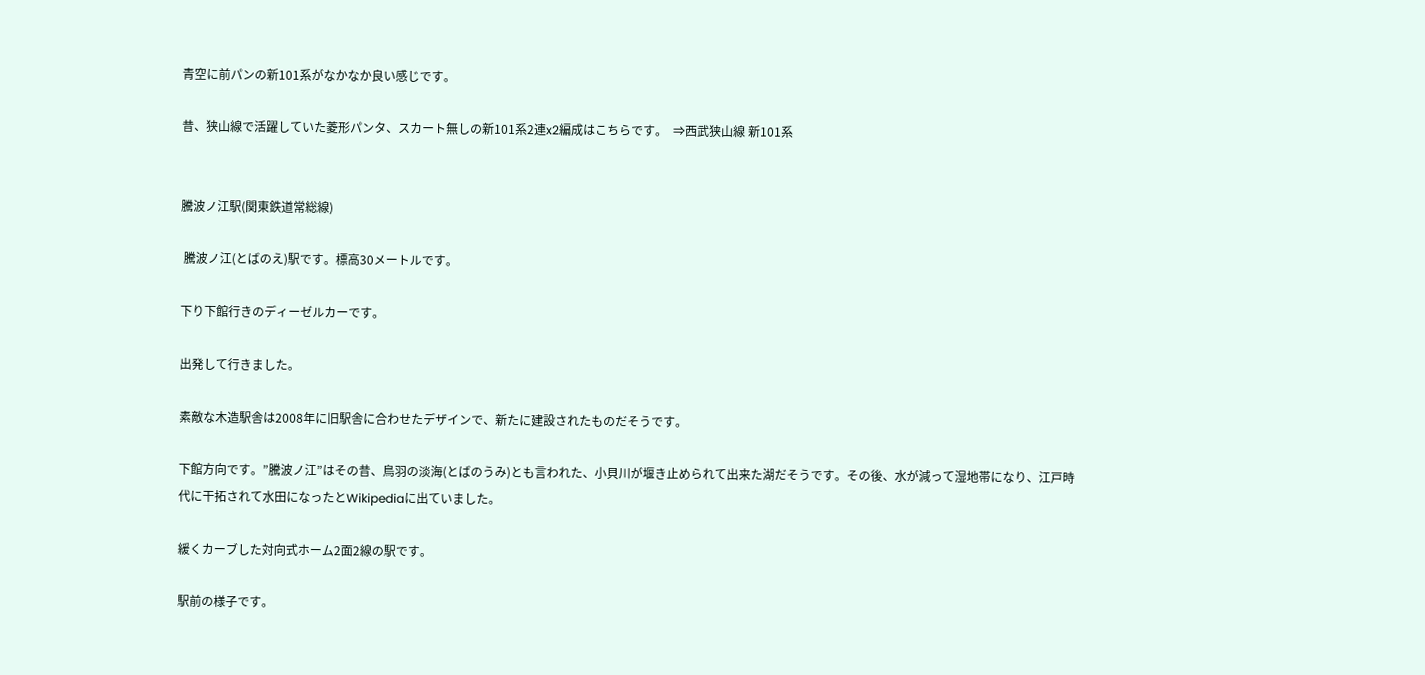青空に前パンの新101系がなかなか良い感じです。

昔、狭山線で活躍していた菱形パンタ、スカート無しの新101系2連x2編成はこちらです。  ⇒西武狭山線 新101系


騰波ノ江駅(関東鉄道常総線)

 騰波ノ江(とばのえ)駅です。標高30メートルです。

下り下館行きのディーゼルカーです。

出発して行きました。

素敵な木造駅舎は2008年に旧駅舎に合わせたデザインで、新たに建設されたものだそうです。

下館方向です。”騰波ノ江”はその昔、鳥羽の淡海(とばのうみ)とも言われた、小貝川が堰き止められて出来た湖だそうです。その後、水が減って湿地帯になり、江戸時代に干拓されて水田になったとWikipediaに出ていました。

緩くカーブした対向式ホーム2面2線の駅です。

駅前の様子です。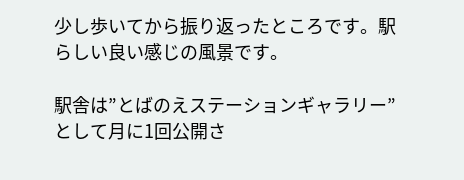少し歩いてから振り返ったところです。駅らしい良い感じの風景です。

駅舎は”とばのえステーションギャラリー”として月に1回公開さ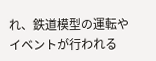れ、鉄道模型の運転やイベントが行われる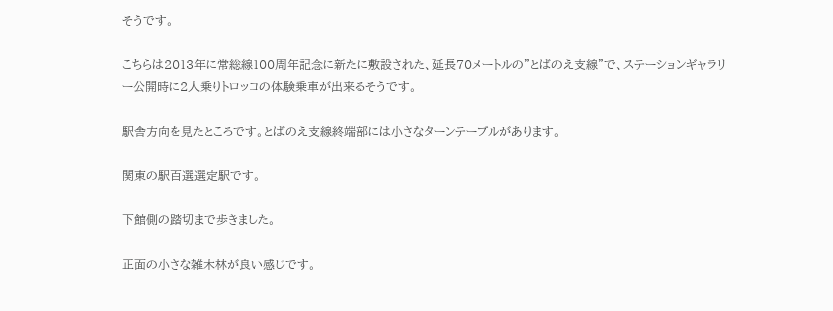そうです。

こちらは2013年に常総線100周年記念に新たに敷設された、延長70メートルの”とばのえ支線”で、ステーションギャラリー公開時に2人乗りトロッコの体験乗車が出来るそうです。

駅舎方向を見たところです。とばのえ支線終端部には小さなターンテーブルがあります。

関東の駅百選選定駅です。

下館側の踏切まで歩きました。

正面の小さな雑木林が良い感じです。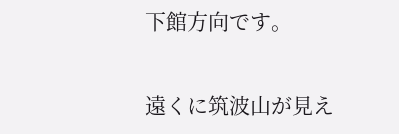下館方向です。

遠くに筑波山が見え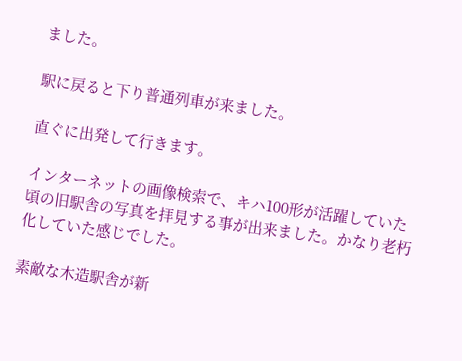ました。

駅に戻ると下り普通列車が来ました。

直ぐに出発して行きます。

インターネットの画像検索で、キハ100形が活躍していた頃の旧駅舎の写真を拝見する事が出来ました。かなり老朽化していた感じでした。

素敵な木造駅舎が新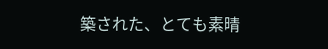築された、とても素晴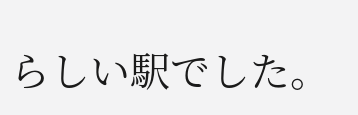らしい駅でした。